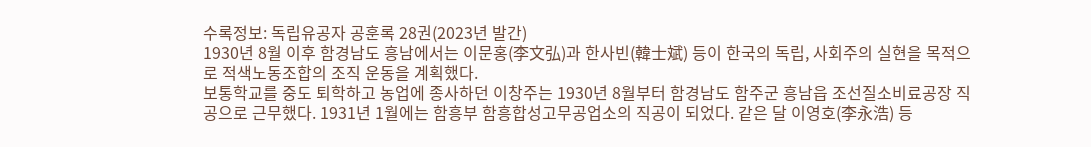수록정보: 독립유공자 공훈록 28권(2023년 발간)
1930년 8월 이후 함경남도 흥남에서는 이문홍(李文弘)과 한사빈(韓士斌) 등이 한국의 독립, 사회주의 실현을 목적으로 적색노동조합의 조직 운동을 계획했다.
보통학교를 중도 퇴학하고 농업에 종사하던 이창주는 1930년 8월부터 함경남도 함주군 흥남읍 조선질소비료공장 직공으로 근무했다. 1931년 1월에는 함흥부 함흥합성고무공업소의 직공이 되었다. 같은 달 이영호(李永浩) 등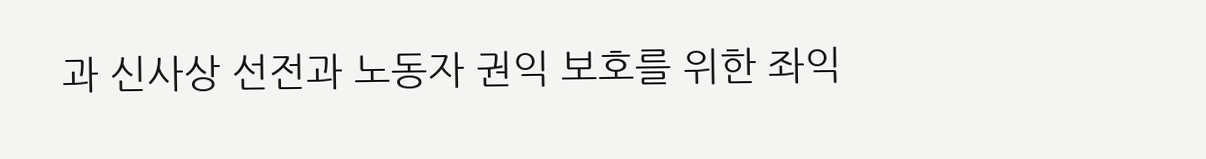과 신사상 선전과 노동자 권익 보호를 위한 좌익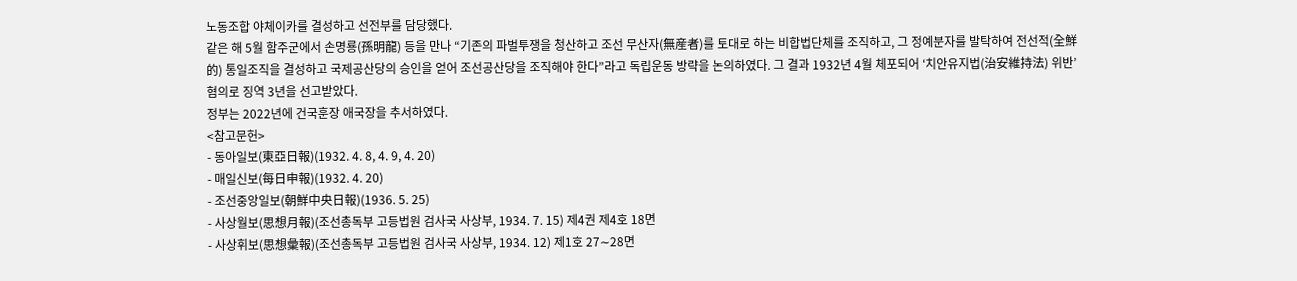노동조합 야체이카를 결성하고 선전부를 담당했다.
같은 해 5월 함주군에서 손명룡(孫明龍) 등을 만나 “기존의 파벌투쟁을 청산하고 조선 무산자(無産者)를 토대로 하는 비합법단체를 조직하고, 그 정예분자를 발탁하여 전선적(全鮮的) 통일조직을 결성하고 국제공산당의 승인을 얻어 조선공산당을 조직해야 한다”라고 독립운동 방략을 논의하였다. 그 결과 1932년 4월 체포되어 ‘치안유지법(治安維持法) 위반’혐의로 징역 3년을 선고받았다.
정부는 2022년에 건국훈장 애국장을 추서하였다.
<참고문헌>
- 동아일보(東亞日報)(1932. 4. 8, 4. 9, 4. 20)
- 매일신보(每日申報)(1932. 4. 20)
- 조선중앙일보(朝鮮中央日報)(1936. 5. 25)
- 사상월보(思想月報)(조선총독부 고등법원 검사국 사상부, 1934. 7. 15) 제4권 제4호 18면
- 사상휘보(思想彙報)(조선총독부 고등법원 검사국 사상부, 1934. 12) 제1호 27∼28면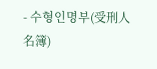- 수형인명부(受刑人名簿)